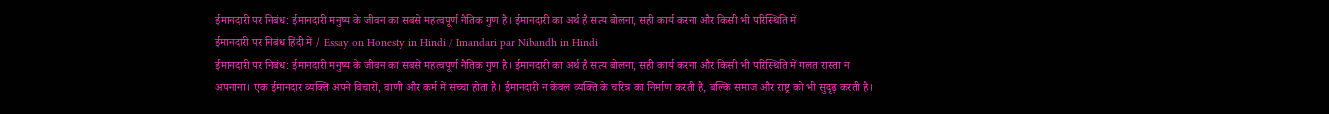ईमानदारी पर निबंध: ईमानदारी मनुष्य के जीवन का सबसे महत्वपूर्ण नैतिक गुण है। ईमानदारी का अर्थ है सत्य बोलना, सही कार्य करना और किसी भी परिस्थिति में
ईमानदारी पर निबंध हिंदी में / Essay on Honesty in Hindi / Imandari par Nibandh in Hindi
ईमानदारी पर निबंध: ईमानदारी मनुष्य के जीवन का सबसे महत्वपूर्ण नैतिक गुण है। ईमानदारी का अर्थ है सत्य बोलना, सही कार्य करना और किसी भी परिस्थिति में गलत रास्ता न अपनाना। एक ईमानदार व्यक्ति अपने विचारों, वाणी और कर्म में सच्चा होता है। ईमानदारी न केवल व्यक्ति के चरित्र का निर्माण करती है, बल्कि समाज और राष्ट्र को भी सुदृढ़ करती है।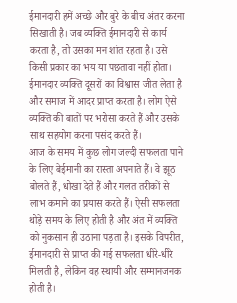ईमानदारी हमें अच्छे और बुरे के बीच अंतर करना सिखाती है। जब व्यक्ति ईमानदारी से कार्य करता है, तो उसका मन शांत रहता है। उसे किसी प्रकार का भय या पछतावा नहीं होता। ईमानदार व्यक्ति दूसरों का विश्वास जीत लेता है और समाज में आदर प्राप्त करता है। लोग ऐसे व्यक्ति की बातों पर भरोसा करते हैं और उसके साथ सहयोग करना पसंद करते हैं।
आज के समय में कुछ लोग जल्दी सफलता पाने के लिए बेईमानी का रास्ता अपनाते हैं। वे झूठ बोलते हैं, धोखा देते हैं और गलत तरीकों से लाभ कमाने का प्रयास करते हैं। ऐसी सफलता थोड़े समय के लिए होती है और अंत में व्यक्ति को नुकसान ही उठाना पड़ता है। इसके विपरीत, ईमानदारी से प्राप्त की गई सफलता धीरे-धीरे मिलती है, लेकिन वह स्थायी और सम्मानजनक होती है।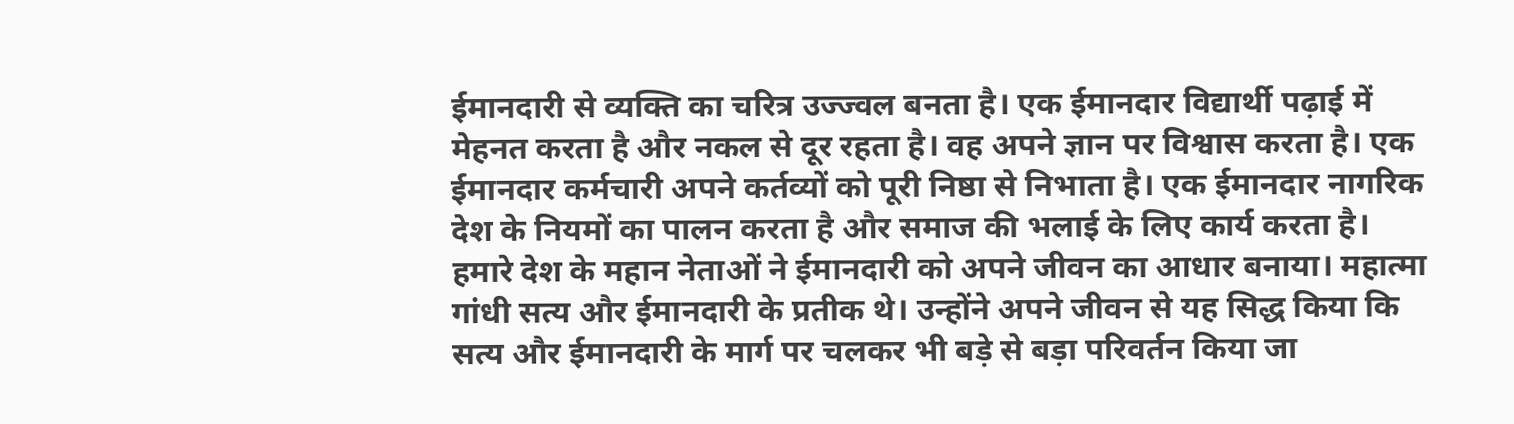ईमानदारी से व्यक्ति का चरित्र उज्ज्वल बनता है। एक ईमानदार विद्यार्थी पढ़ाई में मेहनत करता है और नकल से दूर रहता है। वह अपने ज्ञान पर विश्वास करता है। एक ईमानदार कर्मचारी अपने कर्तव्यों को पूरी निष्ठा से निभाता है। एक ईमानदार नागरिक देश के नियमों का पालन करता है और समाज की भलाई के लिए कार्य करता है।
हमारे देश के महान नेताओं ने ईमानदारी को अपने जीवन का आधार बनाया। महात्मा गांधी सत्य और ईमानदारी के प्रतीक थे। उन्होंने अपने जीवन से यह सिद्ध किया कि सत्य और ईमानदारी के मार्ग पर चलकर भी बड़े से बड़ा परिवर्तन किया जा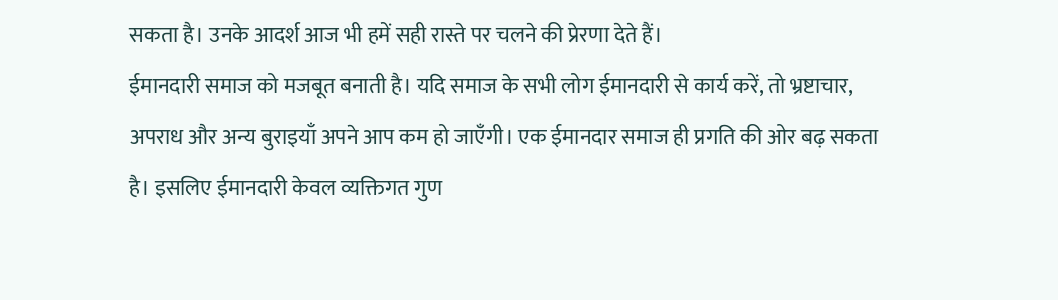सकता है। उनके आदर्श आज भी हमें सही रास्ते पर चलने की प्रेरणा देते हैं।
ईमानदारी समाज को मजबूत बनाती है। यदि समाज के सभी लोग ईमानदारी से कार्य करें, तो भ्रष्टाचार, अपराध और अन्य बुराइयाँ अपने आप कम हो जाएँगी। एक ईमानदार समाज ही प्रगति की ओर बढ़ सकता है। इसलिए ईमानदारी केवल व्यक्तिगत गुण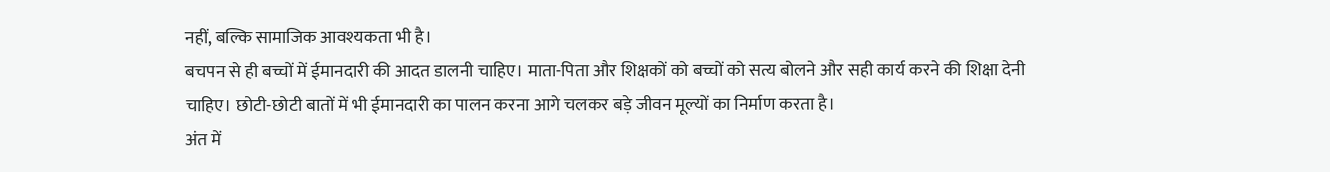नहीं, बल्कि सामाजिक आवश्यकता भी है।
बचपन से ही बच्चों में ईमानदारी की आदत डालनी चाहिए। माता-पिता और शिक्षकों को बच्चों को सत्य बोलने और सही कार्य करने की शिक्षा देनी चाहिए। छोटी-छोटी बातों में भी ईमानदारी का पालन करना आगे चलकर बड़े जीवन मूल्यों का निर्माण करता है।
अंत में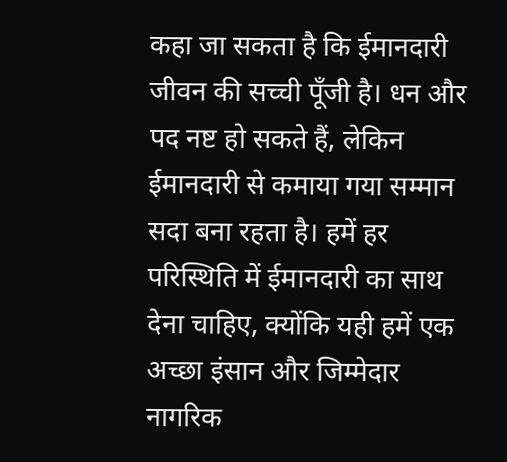कहा जा सकता है कि ईमानदारी जीवन की सच्ची पूँजी है। धन और पद नष्ट हो सकते हैं, लेकिन ईमानदारी से कमाया गया सम्मान सदा बना रहता है। हमें हर परिस्थिति में ईमानदारी का साथ देना चाहिए, क्योंकि यही हमें एक अच्छा इंसान और जिम्मेदार नागरिक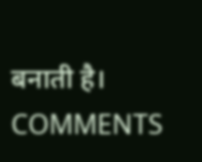बनाती है।
COMMENTS